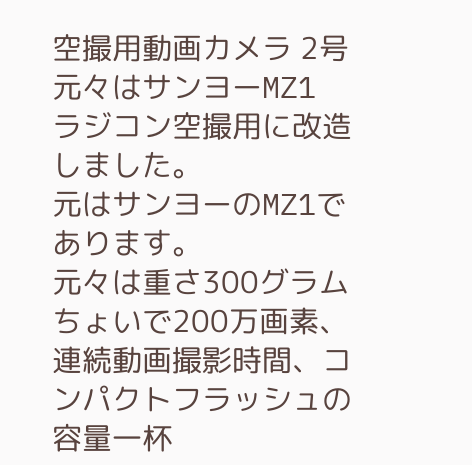空撮用動画カメラ 2号
元々はサンヨーMZ1
ラジコン空撮用に改造しました。
元はサンヨーのMZ1であります。
元々は重さ300グラムちょいで200万画素、連続動画撮影時間、コンパクトフラッシュの容量一杯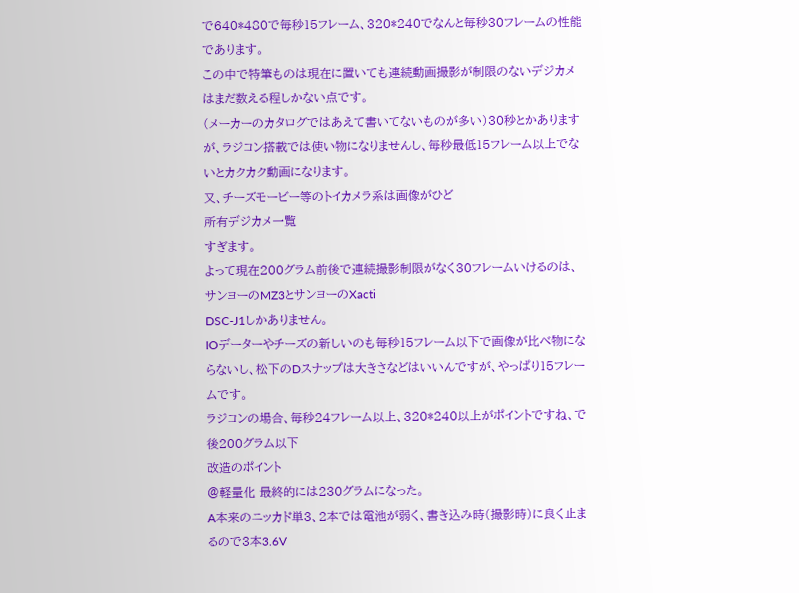で640*480で毎秒15フレーム、320*240でなんと毎秒30フレームの性能であります。
この中で特筆ものは現在に置いても連続動画撮影が制限のないデジカメはまだ数える程しかない点です。
(メーカーのカタログではあえて書いてないものが多い)30秒とかありますが、ラジコン搭載では使い物になりませんし、毎秒最低15フレーム以上でないとカクカク動画になります。
又、チーズモービー等のトイカメラ系は画像がひど
所有デジカメ一覧
すぎます。
よって現在200グラム前後で連続撮影制限がなく30フレームいけるのは、サンヨーのMZ3とサンヨーのXacti
DSC-J1しかありません。
IOデーターやチーズの新しいのも毎秒15フレーム以下で画像が比べ物にならないし、松下のDスナップは大きさなどはいいんですが、やっぱり15フレームです。
ラジコンの場合、毎秒24フレーム以上、320*240以上がポイントですね、で後200グラム以下
改造のポイント
@軽量化 最終的には230グラムになった。
A本来のニッカド単3、2本では電池が弱く、書き込み時(撮影時)に良く止まるので3本3.6V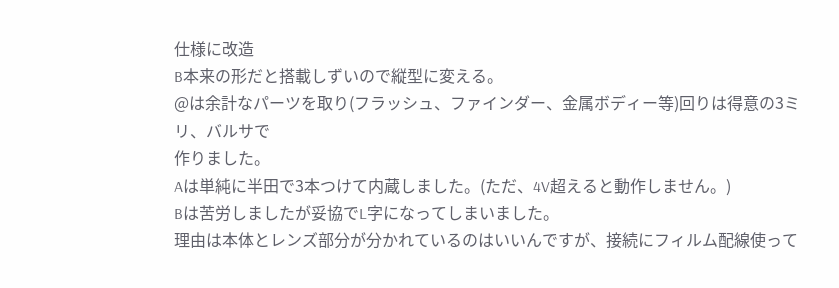仕様に改造
B本来の形だと搭載しずいので縦型に変える。
@は余計なパーツを取り(フラッシュ、ファインダー、金属ボディー等)回りは得意の3ミリ、バルサで
作りました。
Aは単純に半田で3本つけて内蔵しました。(ただ、4V超えると動作しません。)
Bは苦労しましたが妥協でL字になってしまいました。
理由は本体とレンズ部分が分かれているのはいいんですが、接続にフィルム配線使って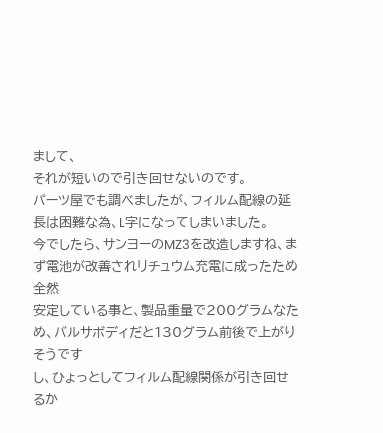まして、
それが短いので引き回せないのです。
パーツ屋でも調べましたが、フィルム配線の延長は困難な為、L字になってしまいました。
今でしたら、サンヨーのMZ3を改造しますね、まず電池が改善されリチュウム充電に成ったため全然
安定している事と、製品重量で200グラムなため、バルサボディだと130グラム前後で上がりそうです
し、ひょっとしてフィルム配線関係が引き回せるか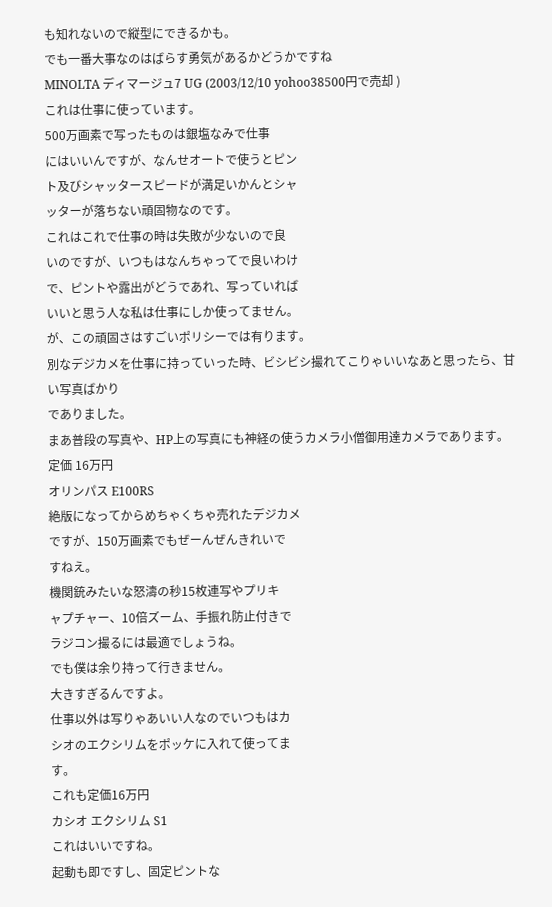も知れないので縦型にできるかも。
でも一番大事なのはばらす勇気があるかどうかですね
MINOLTA ディマージュ7 UG (2003/12/10 yohoo38500円で売却 )
これは仕事に使っています。
500万画素で写ったものは銀塩なみで仕事
にはいいんですが、なんせオートで使うとピン
ト及びシャッタースピードが満足いかんとシャ
ッターが落ちない頑固物なのです。
これはこれで仕事の時は失敗が少ないので良
いのですが、いつもはなんちゃってで良いわけ
で、ピントや露出がどうであれ、写っていれば
いいと思う人な私は仕事にしか使ってません。
が、この頑固さはすごいポリシーでは有ります。
別なデジカメを仕事に持っていった時、ビシビシ撮れてこりゃいいなあと思ったら、甘い写真ばかり
でありました。
まあ普段の写真や、HP上の写真にも神経の使うカメラ小僧御用達カメラであります。
定価 16万円
オリンパス E100RS
絶版になってからめちゃくちゃ売れたデジカメ
ですが、150万画素でもぜーんぜんきれいで
すねえ。
機関銃みたいな怒濤の秒15枚連写やプリキ
ャプチャー、10倍ズーム、手振れ防止付きで
ラジコン撮るには最適でしょうね。
でも僕は余り持って行きません。
大きすぎるんですよ。
仕事以外は写りゃあいい人なのでいつもはカ
シオのエクシリムをポッケに入れて使ってま
す。
これも定価16万円
カシオ エクシリム S1
これはいいですね。
起動も即ですし、固定ピントな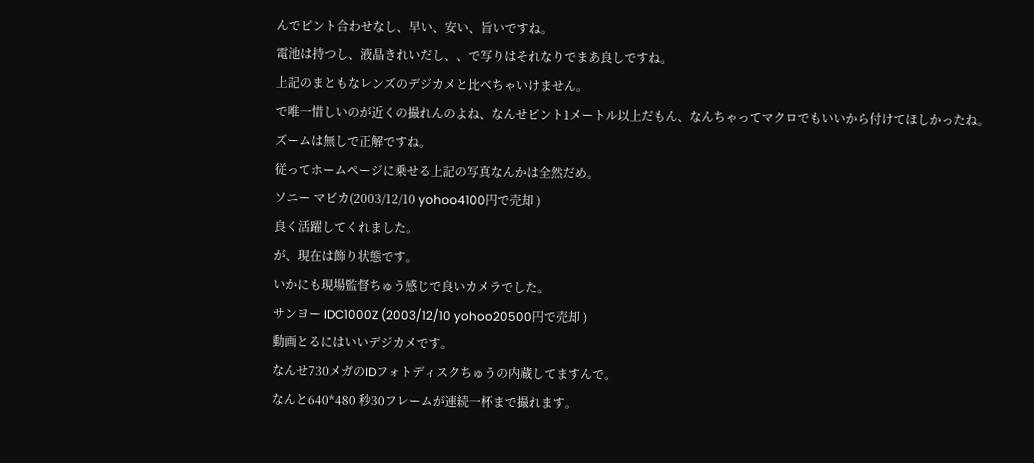んでピント合わせなし、早い、安い、旨いですね。
電池は持つし、液晶きれいだし、、で写りはそれなりでまあ良しですね。
上記のまともなレンズのデジカメと比べちゃいけません。
で唯一惜しいのが近くの撮れんのよね、なんせピント1メートル以上だもん、なんちゃってマクロでもいいから付けてほしかったね。
ズームは無しで正解ですね。
従ってホームページに乗せる上記の写真なんかは全然だめ。
ソニー マビカ(2003/12/10 yohoo4100円で売却 )
良く活躍してくれました。
が、現在は飾り状態です。
いかにも現場監督ちゅう感じで良いカメラでした。
サンヨー IDC1000Z (2003/12/10 yohoo20500円で売却 )
動画とるにはいいデジカメです。
なんせ730メガのIDフォトディスクちゅうの内蔵してますんで。
なんと640*480 秒30フレームが連続一杯まで撮れます。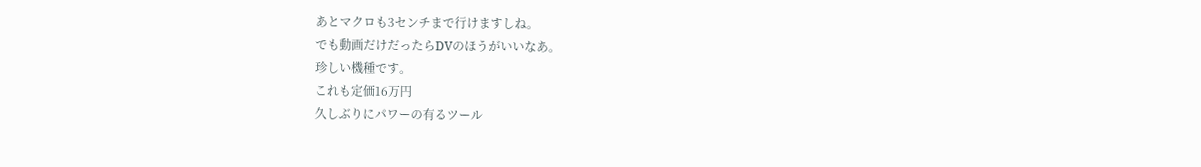あとマクロも3センチまで行けますしね。
でも動画だけだったらDVのほうがいいなあ。
珍しい機種です。
これも定価16万円
久しぶりにパワーの有るツール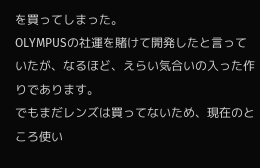を買ってしまった。
OLYMPUSの社運を賭けて開発したと言っていたが、なるほど、えらい気合いの入った作りであります。
でもまだレンズは買ってないため、現在のところ使い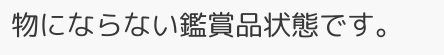物にならない鑑賞品状態です。